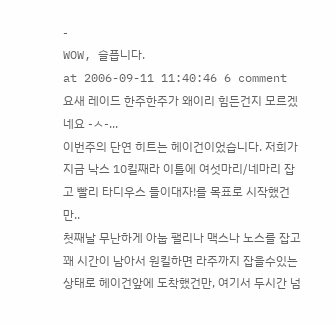-
WOW, 슬픕니다.
at 2006-09-11 11:40:46 6 comment
요새 레이드 한주한주가 왜이리 힘든건지 모르겠네요 -ㅅ-...
이번주의 단연 히트는 헤이건이었습니다. 저희가 지금 낙스 10킬째라 이틀에 여섯마리/네마리 잡고 빨리 타디우스 들이대자!를 목표로 시작했건만..
첫째날 무난하게 아눕 팰리나 맥스나 노스를 잡고 꽤 시간이 남아서 원킬하면 라주까지 잡을수있는상태로 헤이건앞에 도착했건만, 여기서 두시간 넘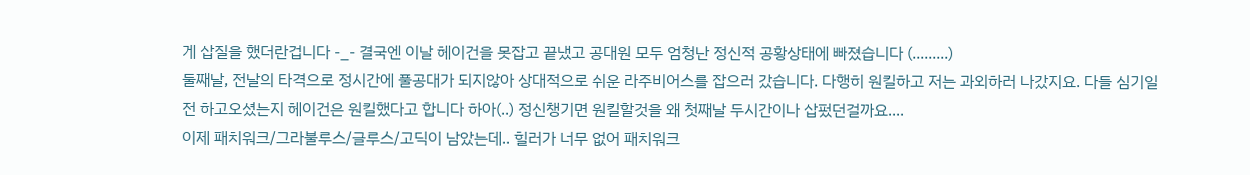게 삽질을 했더란겁니다 -_- 결국엔 이날 헤이건을 못잡고 끝냈고 공대원 모두 엄청난 정신적 공황상태에 빠졌습니다 (.........)
둘째날, 전날의 타격으로 정시간에 풀공대가 되지않아 상대적으로 쉬운 라주비어스를 잡으러 갔습니다. 다행히 원킬하고 저는 과외하러 나갔지요. 다들 심기일전 하고오셨는지 헤이건은 원킬했다고 합니다 하아(..) 정신챙기면 원킬할것을 왜 첫째날 두시간이나 삽펐던걸까요....
이제 패치워크/그라불루스/글루스/고딕이 남았는데.. 힐러가 너무 없어 패치워크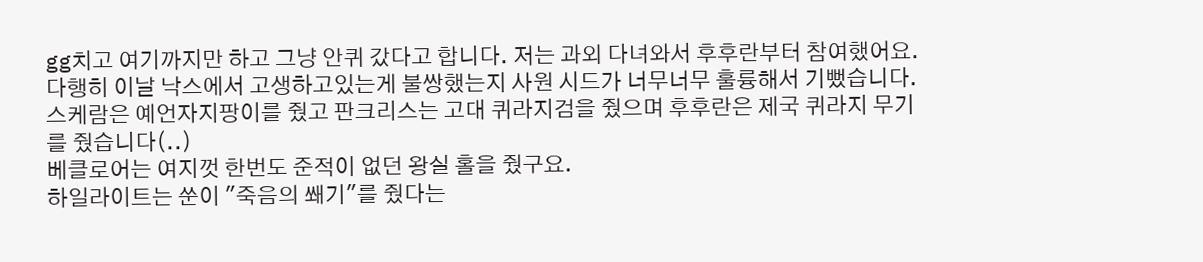gg치고 여기까지만 하고 그냥 안퀴 갔다고 합니다. 저는 과외 다녀와서 후후란부터 참여했어요.
다행히 이날 낙스에서 고생하고있는게 불쌍했는지 사원 시드가 너무너무 훌륭해서 기뻤습니다.
스케람은 예언자지팡이를 줬고 판크리스는 고대 퀴라지검을 줬으며 후후란은 제국 퀴라지 무기를 줬습니다(..)
베클로어는 여지껏 한번도 준적이 없던 왕실 홀을 줬구요.
하일라이트는 쑨이 "죽음의 쐐기"를 줬다는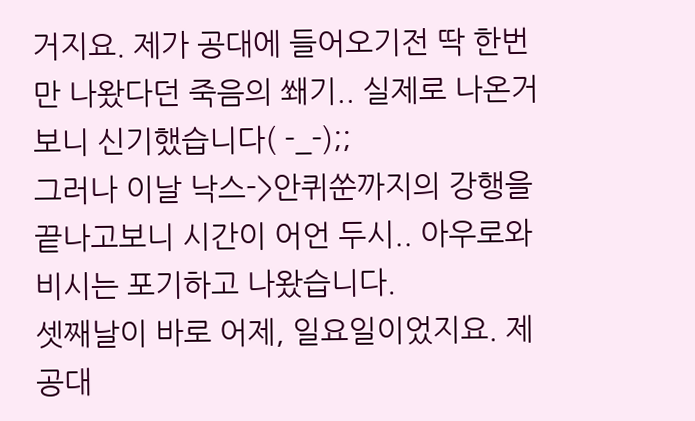거지요. 제가 공대에 들어오기전 딱 한번만 나왔다던 죽음의 쐐기.. 실제로 나온거 보니 신기했습니다( -_-);;
그러나 이날 낙스->안퀴쑨까지의 강행을 끝나고보니 시간이 어언 두시.. 아우로와 비시는 포기하고 나왔습니다.
셋째날이 바로 어제, 일요일이었지요. 제 공대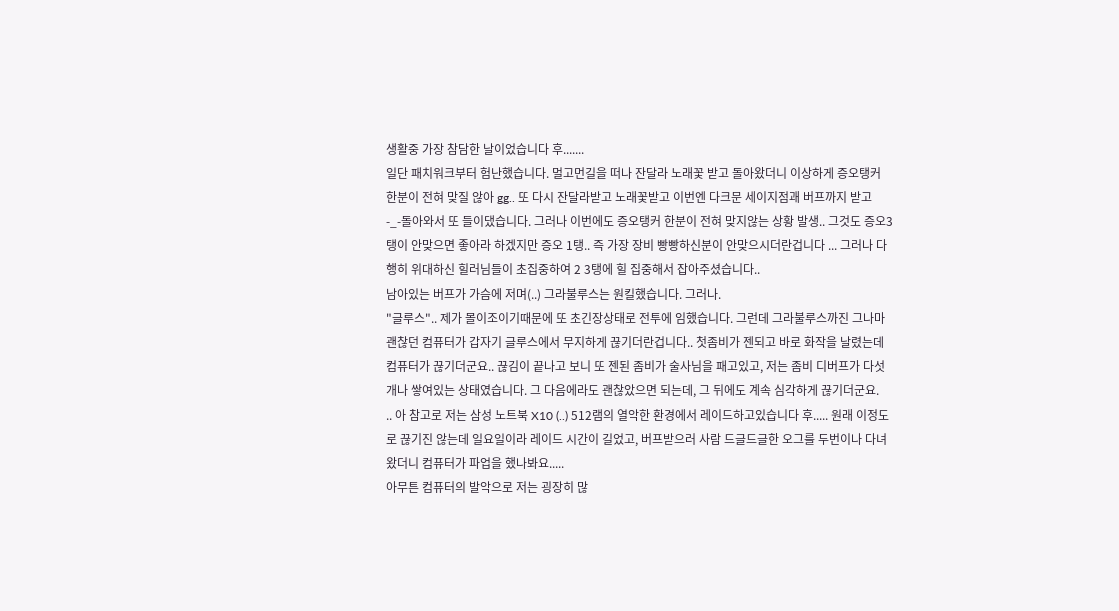생활중 가장 참담한 날이었습니다 후.......
일단 패치워크부터 험난했습니다. 멀고먼길을 떠나 잔달라 노래꽃 받고 돌아왔더니 이상하게 증오탱커 한분이 전혀 맞질 않아 gg.. 또 다시 잔달라받고 노래꽃받고 이번엔 다크문 세이지점괘 버프까지 받고-_-돌아와서 또 들이댔습니다. 그러나 이번에도 증오탱커 한분이 전혀 맞지않는 상황 발생.. 그것도 증오3탱이 안맞으면 좋아라 하겠지만 증오 1탱.. 즉 가장 장비 빵빵하신분이 안맞으시더란겁니다 ... 그러나 다행히 위대하신 힐러님들이 초집중하여 2 3탱에 힐 집중해서 잡아주셨습니다..
남아있는 버프가 가슴에 저며(..) 그라불루스는 원킬했습니다. 그러나.
"글루스".. 제가 몰이조이기때문에 또 초긴장상태로 전투에 임했습니다. 그런데 그라불루스까진 그나마 괜찮던 컴퓨터가 갑자기 글루스에서 무지하게 끊기더란겁니다.. 첫좀비가 젠되고 바로 화작을 날렸는데 컴퓨터가 끊기더군요.. 끊김이 끝나고 보니 또 젠된 좀비가 술사님을 패고있고, 저는 좀비 디버프가 다섯개나 쌓여있는 상태였습니다. 그 다음에라도 괜찮았으면 되는데, 그 뒤에도 계속 심각하게 끊기더군요.
.. 아 참고로 저는 삼성 노트북 X10 (..) 512램의 열악한 환경에서 레이드하고있습니다 후..... 원래 이정도로 끊기진 않는데 일요일이라 레이드 시간이 길었고, 버프받으러 사람 드글드글한 오그를 두번이나 다녀왔더니 컴퓨터가 파업을 했나봐요.....
아무튼 컴퓨터의 발악으로 저는 굉장히 많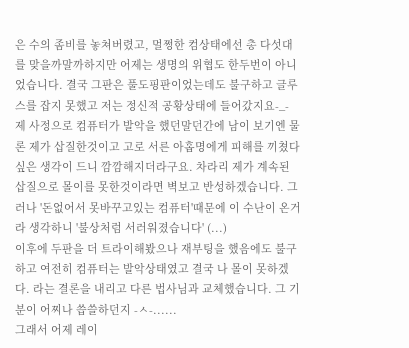은 수의 좀비를 놓쳐버렸고, 멀쩡한 컴상태에선 총 다섯대를 맞을까말까하지만 어제는 생명의 위협도 한두번이 아니었습니다. 결국 그판은 풀도핑판이었는데도 불구하고 글루스를 잡지 못했고 저는 정신적 공황상태에 들어갔지요-_-
제 사정으로 컴퓨터가 발악을 했던말던간에 남이 보기엔 물론 제가 삽질한것이고 고로 서른 아홉명에게 피해를 끼쳤다 싶은 생각이 드니 깜깜해지더라구요. 차라리 제가 계속된 삽질으로 몰이를 못한것이라면 벽보고 반성하겠습니다. 그러나 '돈없어서 못바꾸고있는 컴퓨터'때문에 이 수난이 온거라 생각하니 '불상처럼 서러워졌습니다' (...)
이후에 두판을 더 트라이해봤으나 재부팅을 했음에도 불구하고 여전히 컴퓨터는 발악상태였고 결국 나 몰이 못하겠다. 라는 결론을 내리고 다른 법사님과 교체했습니다. 그 기분이 어찌나 씁쓸하던지 -ㅅ-......
그래서 어제 레이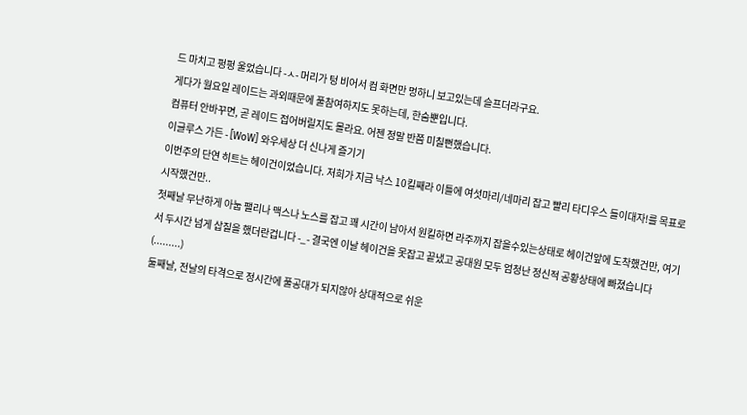드 마치고 펑펑 울었습니다 -ㅅ- 머리가 텅 비어서 컴 화면만 멍하니 보고있는데 슬프더라구요.
게다가 월요일 레이드는 과외때문에 풀참여하지도 못하는데, 한숨뿐입니다.
컴퓨터 안바꾸면, 곧 레이드 접어버릴지도 몰라요. 어젠 정말 반쯤 미칠뻔했습니다.
이글루스 가든 - [WoW] 와우세상 더 신나게 즐기기
이번주의 단연 히트는 헤이건이었습니다. 저희가 지금 낙스 10킬째라 이틀에 여섯마리/네마리 잡고 빨리 타디우스 들이대자!를 목표로 시작했건만..
첫째날 무난하게 아눕 팰리나 맥스나 노스를 잡고 꽤 시간이 남아서 원킬하면 라주까지 잡을수있는상태로 헤이건앞에 도착했건만, 여기서 두시간 넘게 삽질을 했더란겁니다 -_- 결국엔 이날 헤이건을 못잡고 끝냈고 공대원 모두 엄청난 정신적 공황상태에 빠졌습니다 (.........)
둘째날, 전날의 타격으로 정시간에 풀공대가 되지않아 상대적으로 쉬운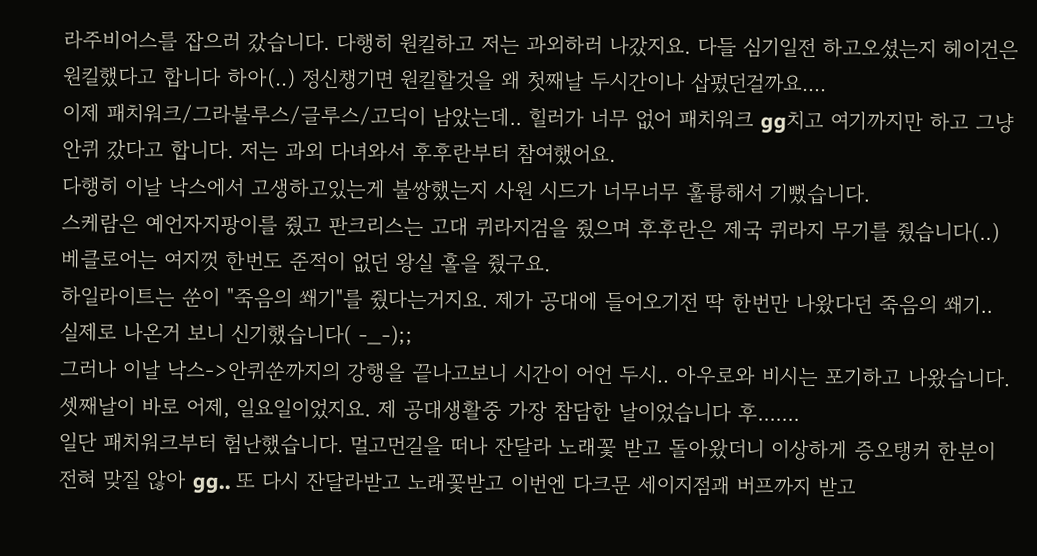라주비어스를 잡으러 갔습니다. 다행히 원킬하고 저는 과외하러 나갔지요. 다들 심기일전 하고오셨는지 헤이건은 원킬했다고 합니다 하아(..) 정신챙기면 원킬할것을 왜 첫째날 두시간이나 삽펐던걸까요....
이제 패치워크/그라불루스/글루스/고딕이 남았는데.. 힐러가 너무 없어 패치워크 gg치고 여기까지만 하고 그냥 안퀴 갔다고 합니다. 저는 과외 다녀와서 후후란부터 참여했어요.
다행히 이날 낙스에서 고생하고있는게 불쌍했는지 사원 시드가 너무너무 훌륭해서 기뻤습니다.
스케람은 예언자지팡이를 줬고 판크리스는 고대 퀴라지검을 줬으며 후후란은 제국 퀴라지 무기를 줬습니다(..)
베클로어는 여지껏 한번도 준적이 없던 왕실 홀을 줬구요.
하일라이트는 쑨이 "죽음의 쐐기"를 줬다는거지요. 제가 공대에 들어오기전 딱 한번만 나왔다던 죽음의 쐐기.. 실제로 나온거 보니 신기했습니다( -_-);;
그러나 이날 낙스->안퀴쑨까지의 강행을 끝나고보니 시간이 어언 두시.. 아우로와 비시는 포기하고 나왔습니다.
셋째날이 바로 어제, 일요일이었지요. 제 공대생활중 가장 참담한 날이었습니다 후.......
일단 패치워크부터 험난했습니다. 멀고먼길을 떠나 잔달라 노래꽃 받고 돌아왔더니 이상하게 증오탱커 한분이 전혀 맞질 않아 gg.. 또 다시 잔달라받고 노래꽃받고 이번엔 다크문 세이지점괘 버프까지 받고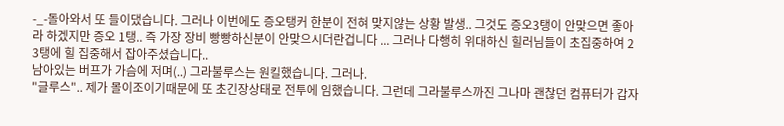-_-돌아와서 또 들이댔습니다. 그러나 이번에도 증오탱커 한분이 전혀 맞지않는 상황 발생.. 그것도 증오3탱이 안맞으면 좋아라 하겠지만 증오 1탱.. 즉 가장 장비 빵빵하신분이 안맞으시더란겁니다 ... 그러나 다행히 위대하신 힐러님들이 초집중하여 2 3탱에 힐 집중해서 잡아주셨습니다..
남아있는 버프가 가슴에 저며(..) 그라불루스는 원킬했습니다. 그러나.
"글루스".. 제가 몰이조이기때문에 또 초긴장상태로 전투에 임했습니다. 그런데 그라불루스까진 그나마 괜찮던 컴퓨터가 갑자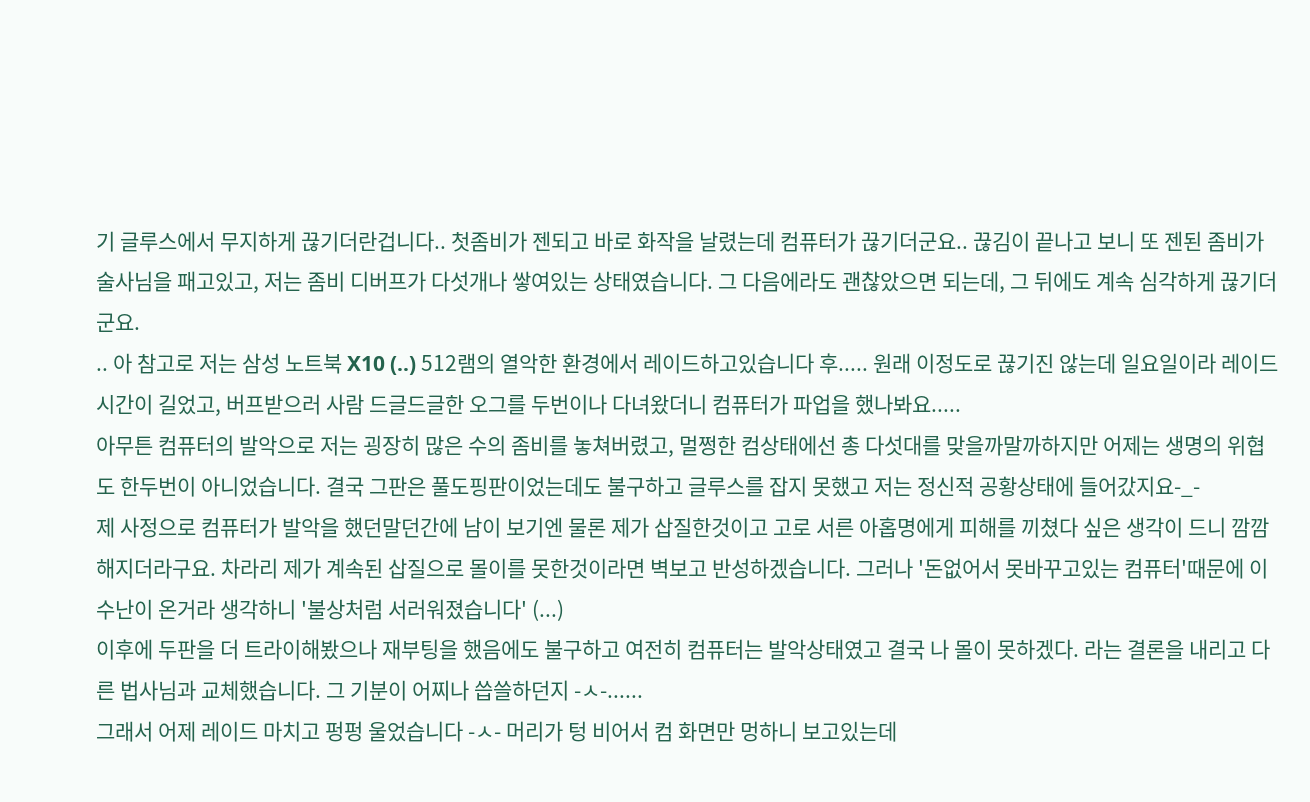기 글루스에서 무지하게 끊기더란겁니다.. 첫좀비가 젠되고 바로 화작을 날렸는데 컴퓨터가 끊기더군요.. 끊김이 끝나고 보니 또 젠된 좀비가 술사님을 패고있고, 저는 좀비 디버프가 다섯개나 쌓여있는 상태였습니다. 그 다음에라도 괜찮았으면 되는데, 그 뒤에도 계속 심각하게 끊기더군요.
.. 아 참고로 저는 삼성 노트북 X10 (..) 512램의 열악한 환경에서 레이드하고있습니다 후..... 원래 이정도로 끊기진 않는데 일요일이라 레이드 시간이 길었고, 버프받으러 사람 드글드글한 오그를 두번이나 다녀왔더니 컴퓨터가 파업을 했나봐요.....
아무튼 컴퓨터의 발악으로 저는 굉장히 많은 수의 좀비를 놓쳐버렸고, 멀쩡한 컴상태에선 총 다섯대를 맞을까말까하지만 어제는 생명의 위협도 한두번이 아니었습니다. 결국 그판은 풀도핑판이었는데도 불구하고 글루스를 잡지 못했고 저는 정신적 공황상태에 들어갔지요-_-
제 사정으로 컴퓨터가 발악을 했던말던간에 남이 보기엔 물론 제가 삽질한것이고 고로 서른 아홉명에게 피해를 끼쳤다 싶은 생각이 드니 깜깜해지더라구요. 차라리 제가 계속된 삽질으로 몰이를 못한것이라면 벽보고 반성하겠습니다. 그러나 '돈없어서 못바꾸고있는 컴퓨터'때문에 이 수난이 온거라 생각하니 '불상처럼 서러워졌습니다' (...)
이후에 두판을 더 트라이해봤으나 재부팅을 했음에도 불구하고 여전히 컴퓨터는 발악상태였고 결국 나 몰이 못하겠다. 라는 결론을 내리고 다른 법사님과 교체했습니다. 그 기분이 어찌나 씁쓸하던지 -ㅅ-......
그래서 어제 레이드 마치고 펑펑 울었습니다 -ㅅ- 머리가 텅 비어서 컴 화면만 멍하니 보고있는데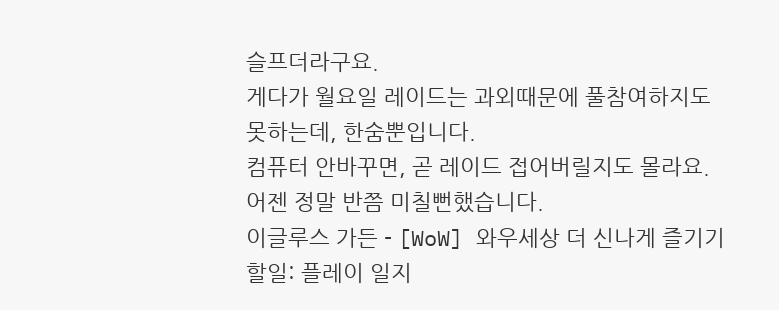슬프더라구요.
게다가 월요일 레이드는 과외때문에 풀참여하지도 못하는데, 한숨뿐입니다.
컴퓨터 안바꾸면, 곧 레이드 접어버릴지도 몰라요. 어젠 정말 반쯤 미칠뻔했습니다.
이글루스 가든 - [WoW] 와우세상 더 신나게 즐기기
할일: 플레이 일지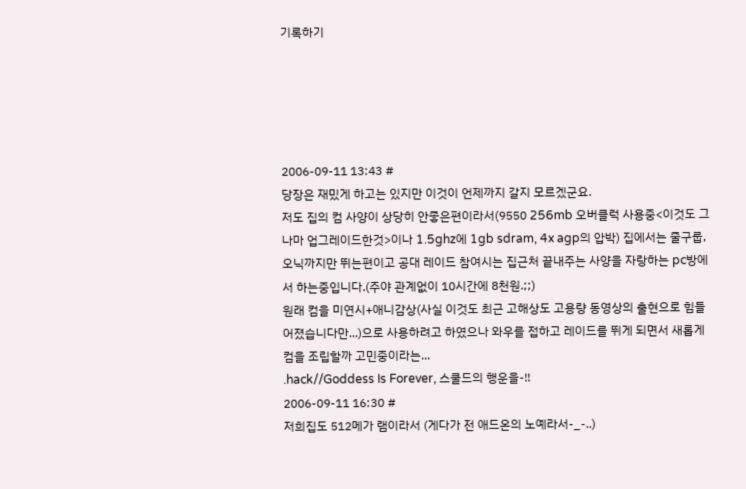기록하기





2006-09-11 13:43 #
당장은 재밌게 하고는 있지만 이것이 언제까지 갈지 모르겠군요.
저도 집의 컴 사양이 상당히 안좋은편이라서(9550 256mb 오버클럭 사용중<이것도 그나마 업그레이드한것>이나 1.5ghz에 1gb sdram, 4x agp의 압박) 집에서는 줄구룹, 오닉까지만 뛰는편이고 공대 레이드 참여시는 집근처 끝내주는 사양을 자랑하는 pc방에서 하는중입니다.(주야 관계없이 10시간에 8천원.;;)
원래 컴을 미연시+애니감상(사실 이것도 최근 고해상도 고용량 동영상의 출현으로 힘들어졌습니다만...)으로 사용하려고 하였으나 와우를 접하고 레이드를 뛰게 되면서 새롭게 컴을 조립할까 고민중이라는...
.hack//Goddess Is Forever, 스쿨드의 행운을-!!
2006-09-11 16:30 #
저희집도 512메가 램이라서 (게다가 전 애드온의 노예라서-_-..)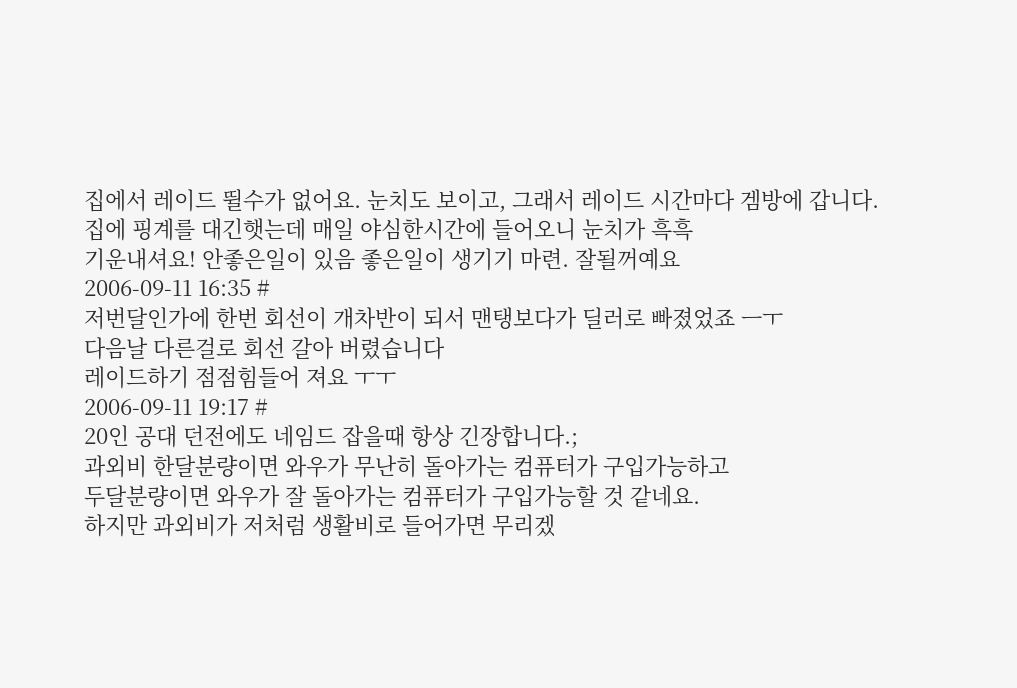집에서 레이드 뛸수가 없어요. 눈치도 보이고, 그래서 레이드 시간마다 겜방에 갑니다.
집에 핑계를 대긴햇는데 매일 야심한시간에 들어오니 눈치가 흑흑
기운내셔요! 안좋은일이 있음 좋은일이 생기기 마련. 잘될꺼예요
2006-09-11 16:35 #
저번달인가에 한번 회선이 개차반이 되서 맨탱보다가 딜러로 빠졌었죠 ㅡㅜ
다음날 다른걸로 회선 갈아 버렸습니다
레이드하기 점점힘들어 져요 ㅜㅜ
2006-09-11 19:17 #
20인 공대 던전에도 네임드 잡을때 항상 긴장합니다.;
과외비 한달분량이면 와우가 무난히 돌아가는 컴퓨터가 구입가능하고
두달분량이면 와우가 잘 돌아가는 컴퓨터가 구입가능할 것 같네요.
하지만 과외비가 저처럼 생활비로 들어가면 무리겠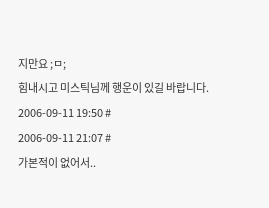지만요 ;ㅁ;
힘내시고 미스틱님께 행운이 있길 바랍니다.
2006-09-11 19:50 #
2006-09-11 21:07 #
가본적이 없어서..